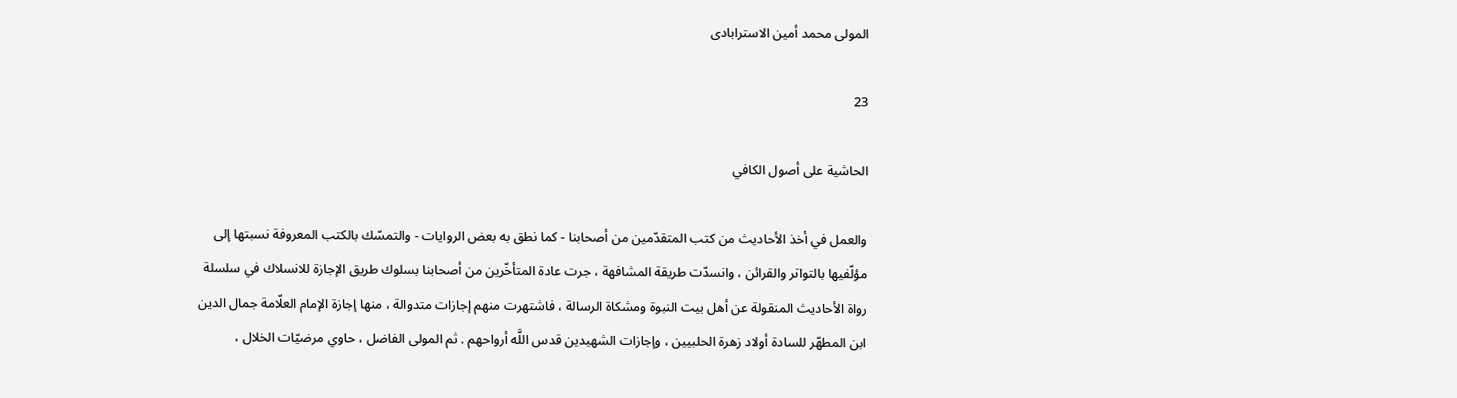المولى محمد أمين الاسترابادى

23

الحاشية على أصول الكافي

والعمل في أخذ الأحاديث من كتب المتقدّمين من أصحابنا - كما نطق به بعض الروايات - والتمسّك بالكتب المعروفة نسبتها إلى مؤلّفيها بالتواتر والقرائن ، وانسدّت طريقة المشافهة ، جرت عادة المتأخّرين من أصحابنا بسلوك طريق الإجازة للانسلاك في سلسلة رواة الأحاديث المنقولة عن أهل بيت النبوة ومشكاة الرسالة ، فاشتهرت منهم إجازات متدوالة ، منها إجازة الإمام العلّامة جمال الدين ابن المطهّر للسادة أولاد زهرة الحلبيين ، وإجازات الشهيدين قدس اللَّه أرواحهم . ثم المولى الفاضل ، حاوي مرضيّات الخلال ،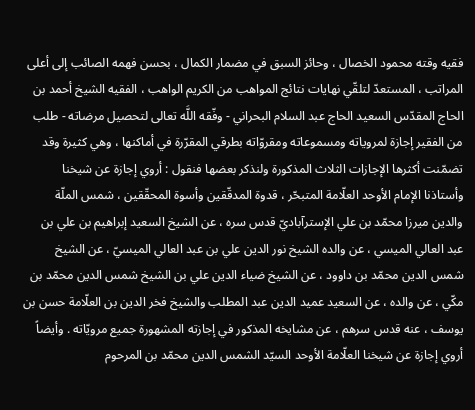فقيه وقته محمود الخصال ، وحائز السبق في مضمار الكمال ، بحسن فهمه الصائب إلى أعلى المراتب ، المستعدّ لتلقّي نهايات نتائج المواهب من الكريم الواهب ، الفقيه الشيخ أحمد بن الحاج المقدّس السعيد الحاج عبد السلام البحراني - وفّقه اللَّه تعالى لتحصيل مرضاته - طلب من الفقير إجازة لمروياته ومسموعاته ومقروّاته بطرقي المقرّرة في أماكنها ، وهي كثيرة وقد تضمّنت أكثرها الإجازات الثلاث المذكورة ولنذكر بعضها فنقول : أروي إجازة عن شيخنا وأستاذنا الإمام الأوحد العلّامة المتبحّر ، قدوة المدقّقين وأسوة المحقّقين ، شمس الملّة والدين ميرزا محمّد بن علي الإسترآباديّ قدس سره ، عن الشيخ السعيد إبراهيم بن علي بن عبد العالي الميسي ، عن والده الشيخ نور الدين علي بن عبد العالي الميسيّ ، عن الشيخ شمس الدين محمّد بن داوود ، عن الشيخ ضياء الدين علي بن الشيخ شمس الدين محمّد بن مكّي ، عن والده ، عن السعيد عميد الدين عبد المطلب والشيخ فخر الدين بن العلّامة حسن بن يوسف ، عنه قدس سرهم ، عن مشايخه المذكور في إجازته المشهورة جميع مرويّاته . وأيضاً أروي إجازة عن شيخنا العلّامة الأوحد السيّد الشمس الدين محمّد بن المرحوم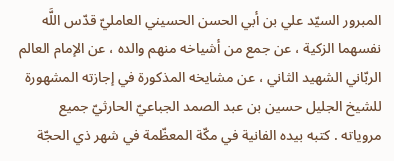المبرور السيّد علي بن أبي الحسن الحسيني العامليّ قدّس اللَّه نفسهما الزكية ، عن جمع من أشياخه منهم والده ، عن الإمام العالم الربّاني الشهيد الثاني ، عن مشايخه المذكورة في إجازته المشهورة للشيخ الجليل حسين بن عبد الصمد الجباعيّ الحارثيّ جميع مروياته . كتبه بيده الفانية في مكّة المعظّمة في شهر ذي الحجّة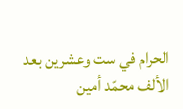الحرام في ست وعشرين بعد الألف محمّد أمين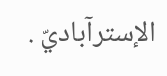الإسترآباديّ .